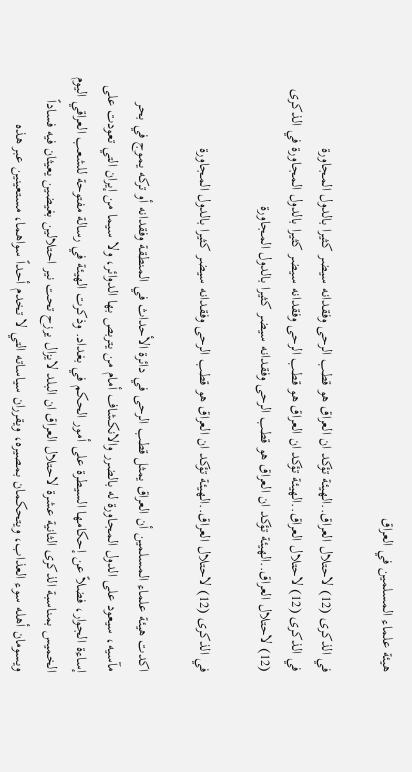هيئة علماء المسلمين في العراق

في الذكرى (12) لاحتلال العراق..الهيئة تؤكد ان العراق هو قطب الرحى وفقدانه سيضر كثيرا بالدول المجاورة
في الذكرى (12) لاحتلال العراق..الهيئة تؤكد ان العراق هو قطب الرحى وفقدانه سيضر كثيرا بالدول المجاورة في الذكرى (12) لاحتلال العراق..الهيئة تؤكد ان العراق هو قطب الرحى وفقدانه سيضر كثيرا بالدول المجاورة

في الذكرى (12) لاحتلال العراق..الهيئة تؤكد ان العراق هو قطب الرحى وفقدانه سيضر كثيرا بالدول المجاورة

اكدت هيئة علماء المسلمين أن العراق يمثل قطب الرحى في دائرة الأحداث في المنطقة وفقدانه أو تركه يموج في بحر مآسيه، سيعود على الدول المجاورة له بالضرر والانكشاف أمام من يتربص بها الدوائر، ولا سيما من إيران التي تعودت على إساءة الجوار، فضلاً عن إحكامها السيطرة على أمور الحكم في بغداد. وذكرت الهيئة في رسالة مفتوحة للشعب العراقي اليوم الخميس بمناسبة الذكرى الثانية عشرة لاحتلال العراق ان البلد لايزال يرزح تحت نير احتلالين بغيضين يعيثان فيه فساداً ويسومان أهله سوء العذاب، ويتحكمان بمصيره، ويقرران سياساته التي لا تخدم أحداً سواهما، مستعينين عبر هذه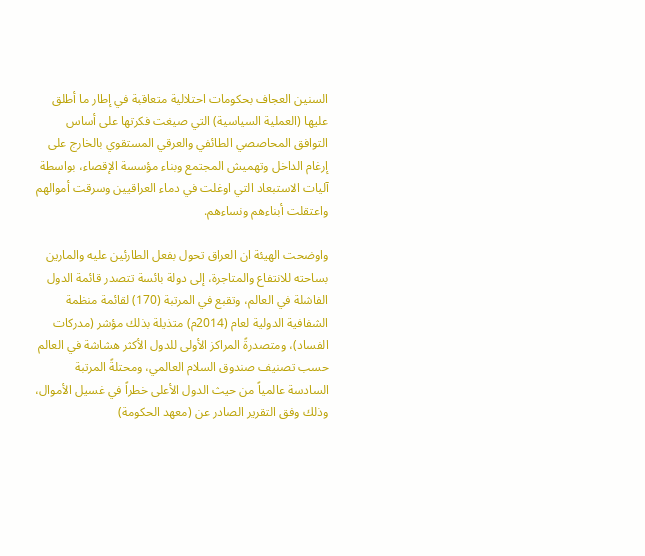السنين العجاف بحكومات احتلالية متعاقبة في إطار ما أطلق عليها (العملية السياسية) التي صيغت فكرتها على أساس التوافق المحاصصي الطائفي والعرقي المستقوي بالخارج على إرغام الداخل وتهميش المجتمع وبناء مؤسسة الإقصاء، بواسطة آليات الاستبعاد التي اوغلت في دماء العراقيين وسرقت أموالهم واعتقلت أبناءهم ونساءهم.

واوضحت الهيئة ان العراق تحول بفعل الطارئين عليه والمارين بساحته للانتفاع والمتاجرة، إلى دولة بائسة تتصدر قائمة الدول الفاشلة في العالم، وتقبع في المرتبة (170) لقائمة منظمة الشفافية الدولية لعام (2014م) متذيلة بذلك مؤشر (مدركات الفساد)، ومتصدرةً المراكز الأولى للدول الأكثر هشاشة في العالم حسب تصنيف صندوق السلام العالمي، ومحتلةً المرتبة السادسة عالمياً من حيث الدول الأعلى خطراً في غسيل الأموال، وذلك وفق التقرير الصادر عن (معهد الحكومة)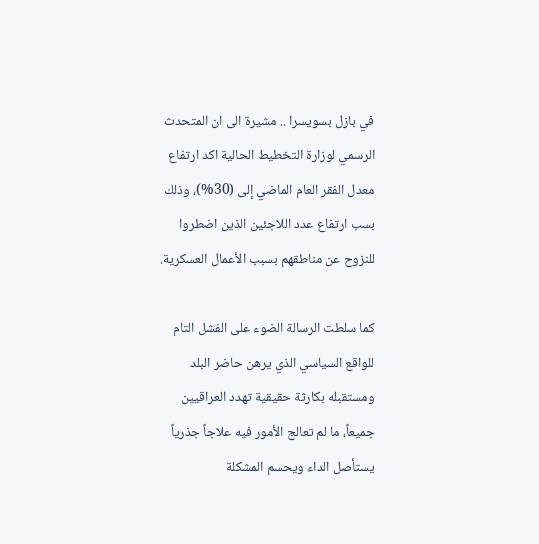في بازل بسويسرا .. مشيرة الى ان المتحدث الرسمي لوزارة التخطيط الحالية اكد ارتفاع معدل الفقر العام الماضي إلى (30%)، وذلك بسب ارتفاع عدد اللاجئين الذين اضطروا للنزوح عن مناطقهم بسبب الأعمال العسكرية.

كما سلطت الرسالة الضوء على الفشل التام للواقع السياسي الذي يرهن حاضر البلد ومستقبله بكارثة حقيقية تهدد العراقيين جميعاً، ما لم تعالج الأمور فيه علاجاً جذرياً يستأصل الداء ويحسم المشكلة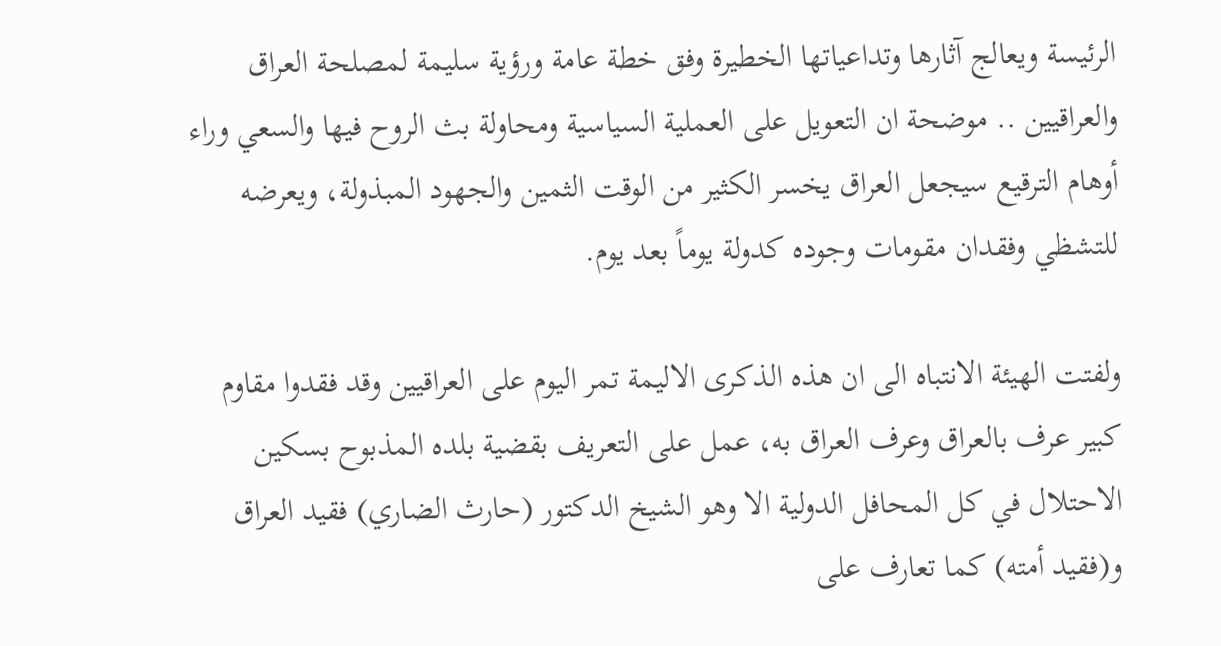الرئيسة ويعالج آثارها وتداعياتها الخطيرة وفق خطة عامة ورؤية سليمة لمصلحة العراق والعراقيين .. موضحة ان التعويل على العملية السياسية ومحاولة بث الروح فيها والسعي وراء أوهام الترقيع سيجعل العراق يخسر الكثير من الوقت الثمين والجهود المبذولة، ويعرضه للتشظي وفقدان مقومات وجوده كدولة يوماً بعد يوم.

ولفتت الهيئة الانتباه الى ان هذه الذكرى الاليمة تمر اليوم على العراقيين وقد فقدوا مقاوم كبير عرف بالعراق وعرف العراق به، عمل على التعريف بقضية بلده المذبوح بسكين الاحتلال في كل المحافل الدولية الا وهو الشيخ الدكتور (حارث الضاري) فقيد العراق و(فقيد أمته) كما تعارف على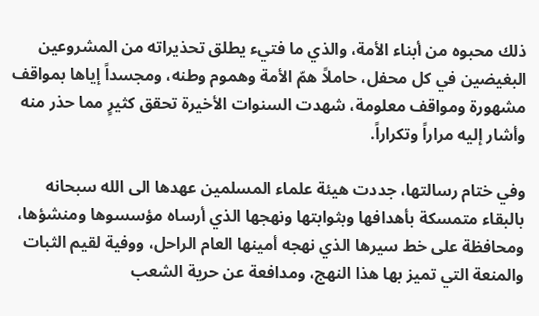ذلك محبوه من أبناء الأمة، والذي ما فتيء يطلق تحذيراته من المشروعين البغيضين في كل محفل، حاملاً همّ الأمة وهموم وطنه، ومجسداً إياها بمواقف مشهورة ومواقف معلومة، شهدت السنوات الأخيرة تحقق كثيرٍ مما حذر منه وأشار إليه مراراً وتكراراً.

وفي ختام رسالتها، جددت هيئة علماء المسلمين عهدها الى الله سبحانه بالبقاء متمسكة بأهدافها وبثوابتها ونهجها الذي أرساه مؤسسوها ومنشؤها، ومحافظة على خط سيرها الذي نهجه أمينها العام الراحل، ووفية لقيم الثبات والمنعة التي تميز بها هذا النهج، ومدافعة عن حرية الشعب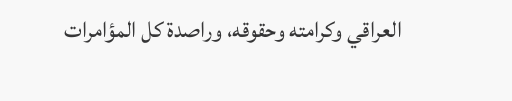العراقي وكرامته وحقوقه، وراصدة كل المؤامرات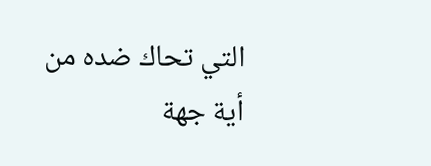التي تحاك ضده من أية جهة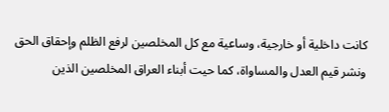كانت داخلية أو خارجية، وساعية مع كل المخلصين لرفع الظلم وإحقاق الحق ونشر قيم العدل والمساواة، كما حيت أبناء العراق المخلصين الذين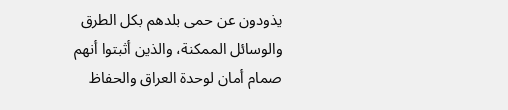يذودون عن حمى بلدهم بكل الطرق والوسائل الممكنة، والذين أثبتوا أنهم صمام أمان لوحدة العراق والحفاظ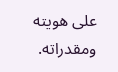على هويته ومقدراته.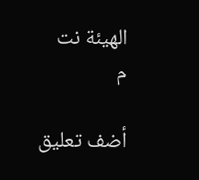الهيئة نت
م

أضف تعليق